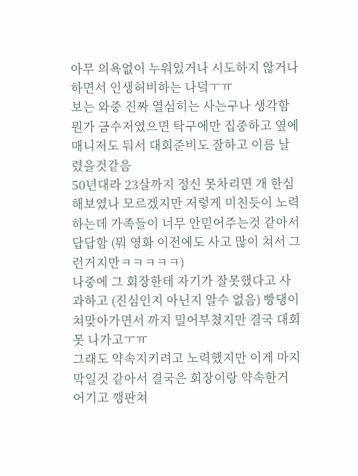아무 의욕없이 누워있거나 시도하지 않거나 하면서 인생허비하는 나덬ㅜㅠ
보는 와중 진짜 열심히는 사는구나 생각함
뭔가 금수저였으면 탁구에만 집중하고 옆에 매니저도 둬서 대회준비도 잘하고 이름 날렸을것같음
50년대라 23살까지 정신 못차리면 개 한심해보였나 모르겠지만 저렇게 미친듯이 노력하는데 가족들이 너무 안믿어주는것 같아서 답답함 (뭐 영화 이전에도 사고 많이 쳐서 그런거지만ㅋㅋㅋㅋㅋ)
나중에 그 회장한테 자기가 잘못했다고 사과하고 (진심인지 아닌지 알수 없음) 빵댕이 쳐맞아가면서 까지 밀어부쳤지만 결국 대회 못 나가고ㅜㅠ
그래도 약속지키려고 노력했지만 이게 마지막일것 같아서 결국은 회장이랑 약속한거 어기고 깽판쳐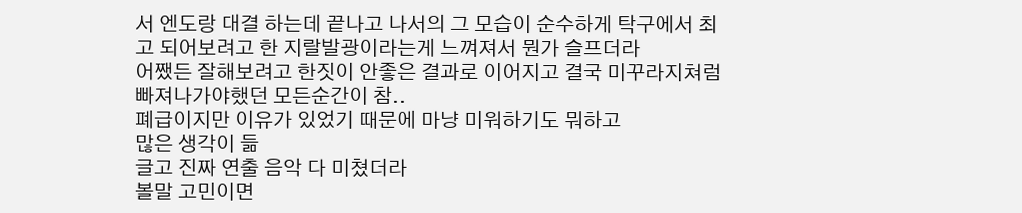서 엔도랑 대결 하는데 끝나고 나서의 그 모습이 순수하게 탁구에서 최고 되어보려고 한 지랄발광이라는게 느껴져서 뭔가 슬프더라
어쨌든 잘해보려고 한짓이 안좋은 결과로 이어지고 결국 미꾸라지쳐럼 빠져나가야했던 모든순간이 참..
폐급이지만 이유가 있었기 때문에 마냥 미워하기도 뭐하고
많은 생각이 듦
글고 진짜 연출 음악 다 미쳤더라
볼말 고민이면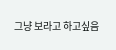그냥 보라고 하고싶음